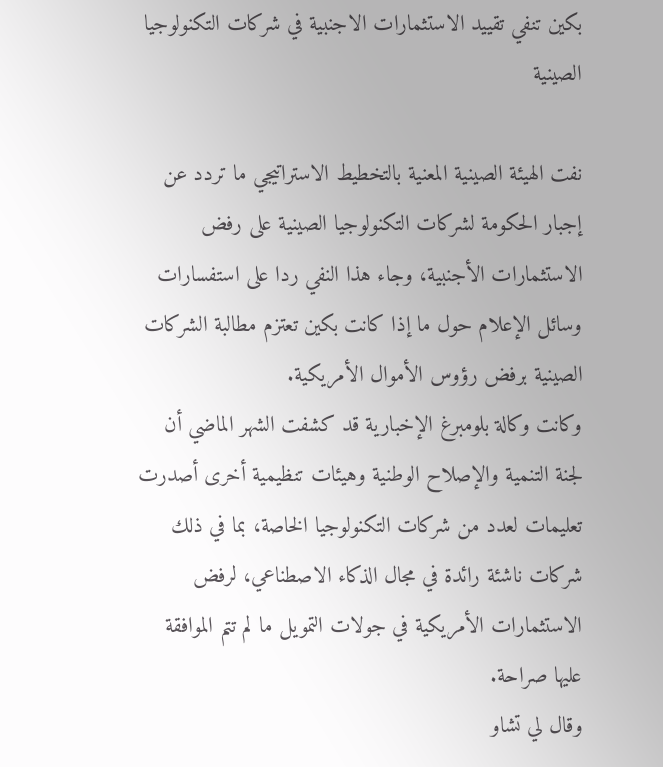بكين تنفي تقييد الاستثمارات الاجنبية في شركات التكنولوجيا الصينية

نفت الهيئة الصينية المعنية بالتخطيط الاستراتيجي ما تردد عن إجبار الحكومة لشركات التكنولوجيا الصينية على رفض الاستثمارات الأجنبية، وجاء هذا النفي ردا على استفسارات وسائل الإعلام حول ما إذا كانت بكين تعتزم مطالبة الشركات الصينية برفض رؤوس الأموال الأمريكية.
وكانت وكالة بلومبرغ الإخبارية قد كشفت الشهر الماضي أن لجنة التنمية والإصلاح الوطنية وهيئات تنظيمية أخرى أصدرت تعليمات لعدد من شركات التكنولوجيا الخاصة، بما في ذلك شركات ناشئة رائدة في مجال الذكاء الاصطناعي، لرفض الاستثمارات الأمريكية في جولات التمويل ما لم تتم الموافقة عليها صراحة.
وقال لي تشاو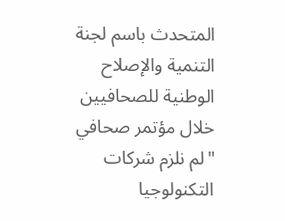المتحدث باسم لجنة التنمية والإصلاح الوطنية للصحافيين خلال مؤتمر صحافي "لم نلزم شركات التكنولوجيا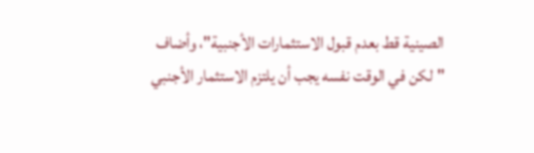الصينية قط بعدم قبول الاستثمارات الأجنبية"، وأضاف "لكن في الوقت نفسه يجب أن يلتزم الاستثمار الأجنبي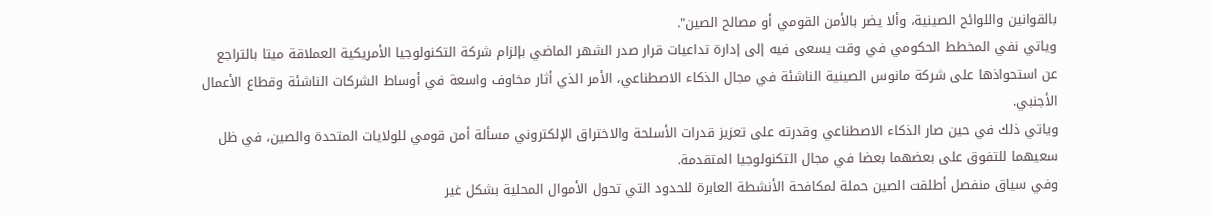بالقوانين واللوائح الصينية، وألا يضر بالأمن القومي أو مصالح الصين".
وياتي نفي المخطط الحكومي في وقت يسعى فيه إلى إدارة تداعيات قرار صدر الشهر الماضي بإلزام شركة التكنولوجيا الأمريكية العملاقة ميتا بالتراجع عن استحواذها على شركة مانوس الصينية الناشئة في مجال الذكاء الاصطناعي، الأمر الذي أثار مخاوف واسعة في أوساط الشركات الناشئة وقطاع الأعمال الأجنبي.
وياتي ذلك في حين صار الذكاء الاصطناعي وقدرته على تعزيز قدرات الأسلحة والاختراق الإلكتروني مسألة أمن قومي للولايات المتحدة والصين، في ظل سعيهما للتفوق على بعضهما بعضا في مجال التكنولوجيا المتقدمة.
وفي سياق منفصل أطلقت الصين حملة لمكافحة الأنشطة العابرة للحدود التي تحول الأموال المحلية بشكل غير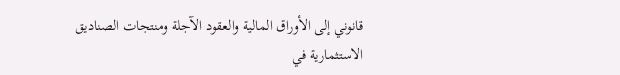قانوني إلى الأوراق المالية والعقود الآجلة ومنتجات الصناديق الاستثمارية في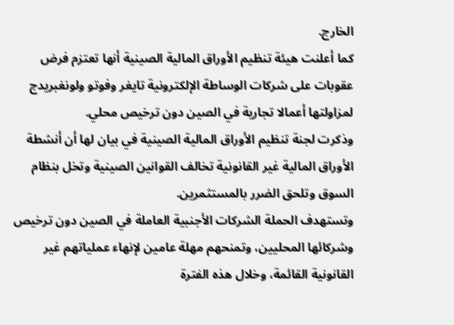الخارج.
كما أعلنت هيئة تنظيم الأوراق المالية الصينية أنها تعتزم فرض عقوبات على شركات الوساطة الإلكترونية تايغر وفوتو ولونغبريدج لمزاولتها أعمالا تجارية في الصين دون ترخيص محلي.
وذكرت لجنة تنظيم الأوراق المالية الصينية في بيان لها أن أنشطة الأوراق المالية غير القانونية تخالف القوانين الصينية وتخل بنظام السوق وتلحق الضرر بالمستثمرين.
وتستهدف الحملة الشركات الأجنبية العاملة في الصين دون ترخيص وشركائها المحليين، وتمنحهم مهلة عامين لإنهاء عملياتهم غير القانونية القائمة، وخلال هذه الفترة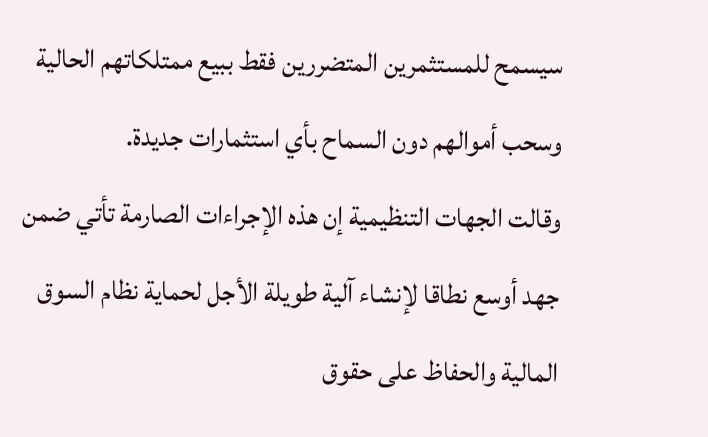سيسمح للمستثمرين المتضررين فقط ببيع ممتلكاتهم الحالية وسحب أموالهم دون السماح بأي استثمارات جديدة.
وقالت الجهات التنظيمية إن هذه الإجراءات الصارمة تأتي ضمن جهد أوسع نطاقا لإنشاء آلية طويلة الأجل لحماية نظام السوق المالية والحفاظ على حقوق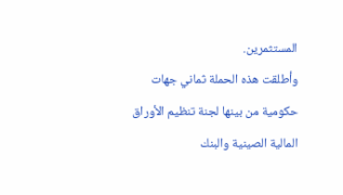المستثمرين.
وأطلقت هذه الحملة ثماني جهات حكومية من بينها لجنة تنظيم الأوراق المالية الصينية والبنك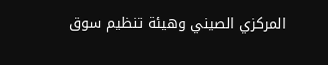المركزي الصيني وهيئة تنظيم سوق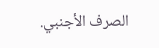الصرف الأجنبي.